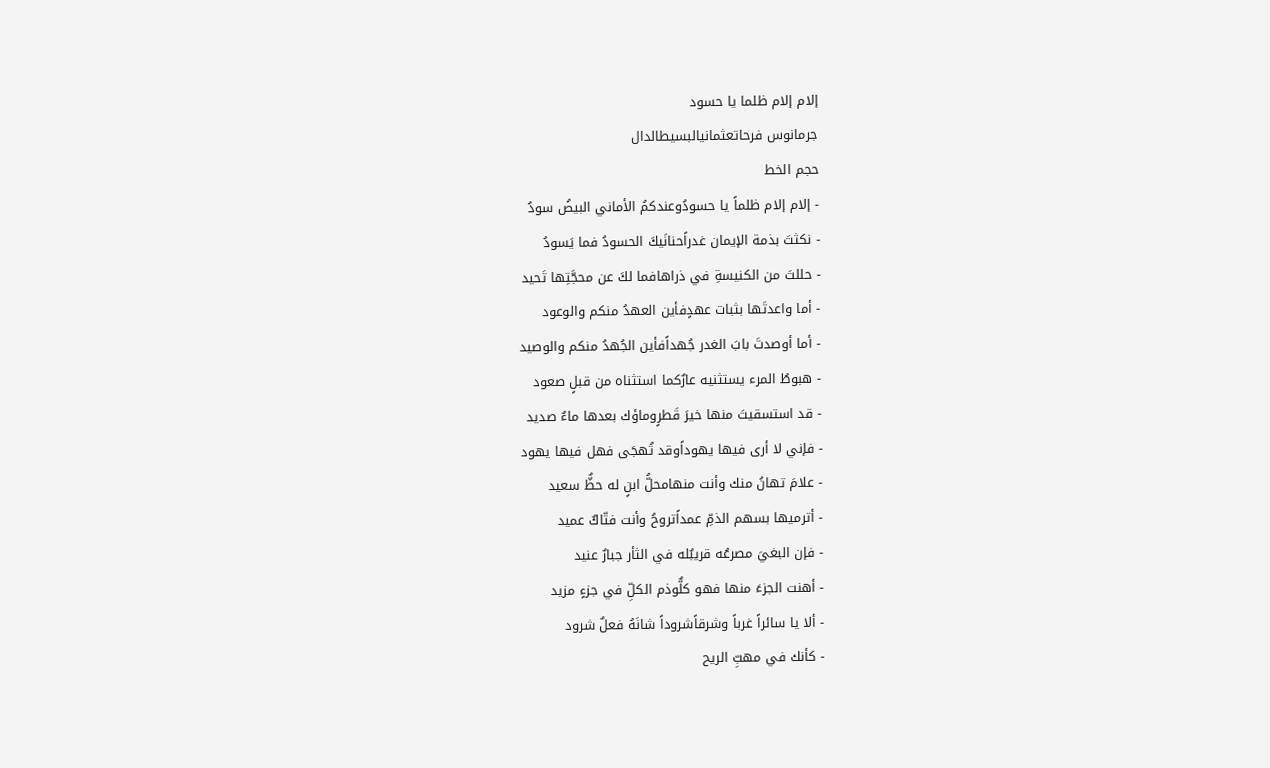إلام إلام ظلما يا حسود
جرمانوس فرحاتعثمانيالبسيطالدال
حجم الخط
- إلام إلام ظلماً يا حسودُوعندكمُ الأماني البيضُ سودُ
- نكثتَ بذمة الإيمان غدراًحنانَيكَ الحسودُ فما يَسودُ
- حللتَ من الكنيسةِ في ذراهافما لكَ عن محجَّتِها تَحيد
- أما واعدتَها بثبات عهدٍفأين العهدُ منكم والوعود
- أما أوصدتَ بابَ الغدر جُهداًفأين الجُهدُ منكم والوصيد
- هبوطُ المرء يستثنيه عارٌكما استثناه من قبلٍ صعود
- قد استسقيتَ منها خيرَ قَطرٍوماؤك بعدها ماءٌ صديد
- فإني لا أرى فيها يهوداًوقد تُهجَى فهل فيها يهود
- علامَ تهانُ منك وأنت منهامحلُّ ابنٍ له حظٌّ سعيد
- أترميها بسهم الذمِّ عمداًتروحُ وأنت فتّاكٌ عميد
- فإن البغيَ مصرعُه قريبٌله في الثأر جبارٌ عنيد
- أهنت الجزءَ منها فهو كلٌّوذم الكلِّ في جزءٍ مزيد
- ألا يا سائراً غرباً وشرقاًشروداً شانَهُ فعلٌ شرود
- كأنك في مهبِّ الريح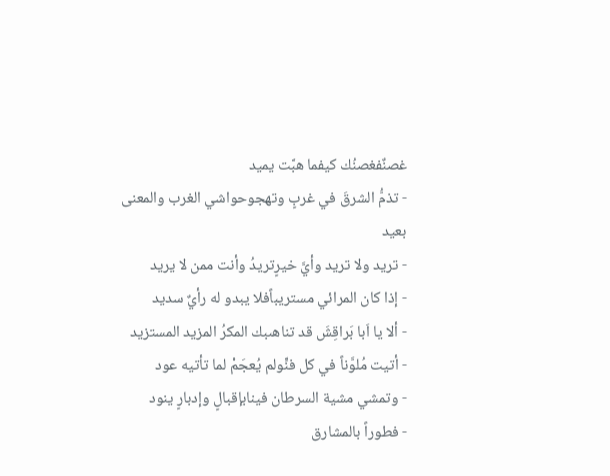غصنٌفغصنُك كيفما هبَّت يميد
- تذمُّ الشرقَ في غربٍ وتهجوحواشي الغرب والمعنى بعيد
- تريد ولا تريد وأيَّ خيرٍتريدُ وأنت ممن لا يريد
- إذا كان المرائي مستريباًفلا يبدو له رأيٌ سديد
- ألا يا اَبا بَراقِشَ قد تناهىبك المكرُ المزيد المستزيد
- أتيت مُلوَّناً في كل فنٍّولم يُعجَمْ لما تأتيه عود
- وتمشي مشية السرطان فينابإقبالٍ وإدبارٍ ينود
- فطوراً بالمشارق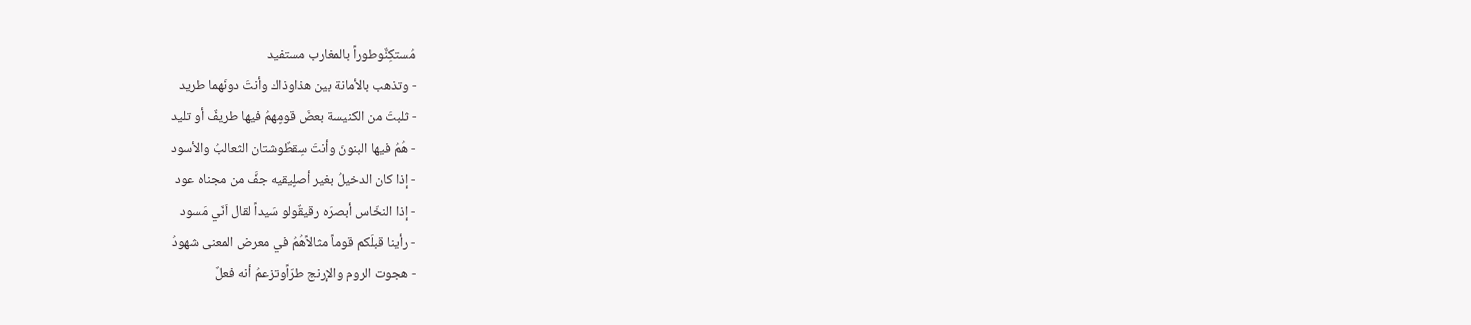مُستكِنٌّوطوراً بالمغارب مستفيد
- وتذهب بالأمانة بين هذاوذاك وأنتَ دونَهما طريد
- ثلبتَ من الكنيسة بعضَ قومٍهمُ فيها طريفٌ أو تليد
- هُمُ فيها البنونَ وأنتَ سِقطٌوشتان الثعالبُ والأسود
- إذا كان الدخيلُ بغير أصلٍيقيه جفَّ من مجناه عود
- إذا النخّاس أبصرَه رقيقٌولو سَيداً لقال اَنّي مَسود
- رأينا قبلَكم قوماً مثالاًهُمُ في معرض المعنى شهودُ
- هجوت الروم والإرنج طرّاًوتزعمُ أنه فعلٌ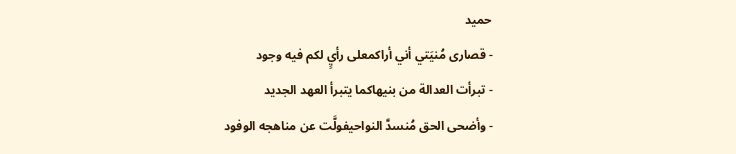حميد
- قصارى مُنيَتي أني أراكمعلى رأيٍ لكم فيه وجود
- تبرأت العدالة من بنيهاكما يتبرأ العهد الجديد
- وأضحى الحق مُنسدَّ النواحيفولَّت عن مناهجه الوفود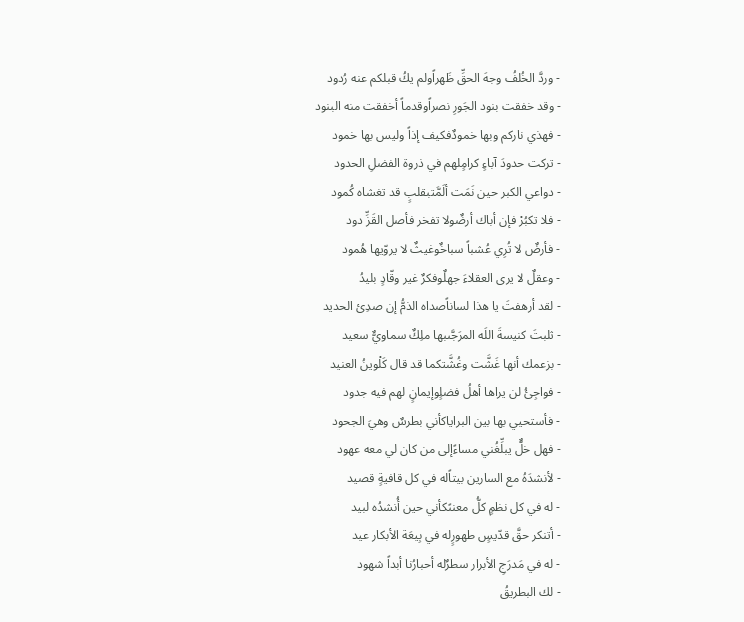- وردَّ الخُلفُ وجهَ الحقِّ ظَهراًولم يكُ قبلكم عنه رُدود
- وقد خفقت بنود الجَورِ نصراًوقدماً أخفقت منه البنود
- فهذي ناركم وبها خمودٌفكيف إذاً وليس بها خمود
- تركت حدودَ آباءٍ كرامٍلهم في ذروة الفضلِ الحدود
- دواعي الكبر حين نَمَت ألَمَّتبقلبٍ قد تغشاه كُمود
- فلا تكبُرْ فإن أباك أرضٌولا تفخر فأصل القَزِّ دود
- فأرضٌ لا تُرِي عُشباً سباخٌوغيثٌ لا يروّيها هُمود
- وعقلٌ لا يرى العقلاءَ جهلٌوفكرٌ غير وقّادٍ بليدُ
- لقد أرهفتَ يا هذا لساناًصداه الذمُّ إن صدِئ الحديد
- ثلبتَ كنيسةَ اللَه المرَجَّىبها ملِكٌ سماويٌّ سعيد
- بزعمك أنها غَشَّت وغُشَّتكما قد قال كَلْوينُ العنيد
- فواجِئُ لن يراها أهلُ فضلٍوإيمانٍ لهم فيه جدود
- فأستحيي بها بين البراياكأني بطرسٌ وهيَ الجحود
- فهل خلٌّ يبلِّغُني مساءًإلى من كان لي معه عهود
- لأنشدَهُ مع السارين بيتاًله في كل قافيةٍ قصيد
- له في كل نظمٍ كلُّ معنىًكأني حين أُنشدُه لبيد
- أتنكر حقَّ قدّيسٍ طهورٍله في بِيعَة الأبكار عيد
- له في مَدرَجِ الأبرار سطرٌله أحبارُنا أبداً شهود
- لك البطريقُ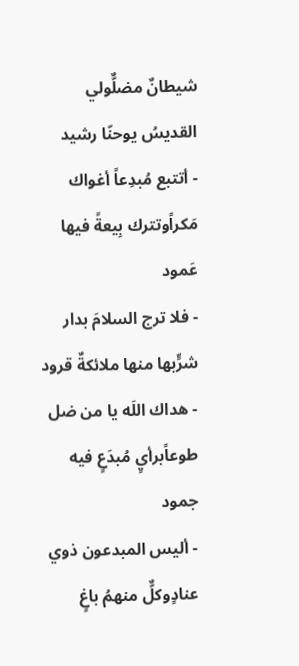شيطانٌ مضلٌّولي القديسُ يوحنّا رشيد
- أتتبع مُبدِعاً أغواك مَكراًوتترك بِيعةً فيها عَمود
- فلا ترج السلامَ بدار شرٍّبها منها ملائكةٌ قرود
- هداك اللَه يا من ضل طوعاًبرأيٍ مُبدَعٍ فيه جمود
- أليس المبدعون ذوي عنادٍوكلٌّ منهمُ باغٍ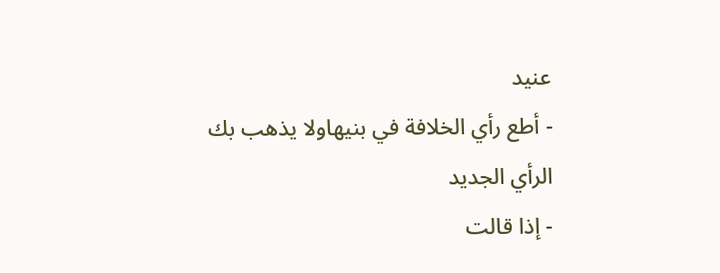عنيد
- أطع رأي الخلافة في بنيهاولا يذهب بك الرأي الجديد
- إذا قالت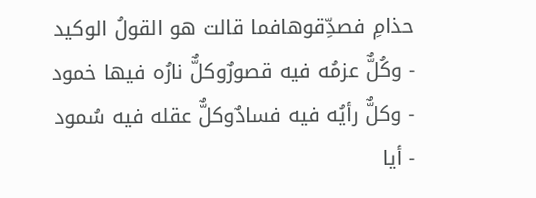حذامِ فصدِّقوهافما قالت هو القولُ الوكيد
- وكُلٌّ عزمُه فيه قصورٌوكلٌّ نارُه فيها خمود
- وكلٌّ رأيُه فيه فسادٌوكلٌّ عقله فيه سُمود
- أيا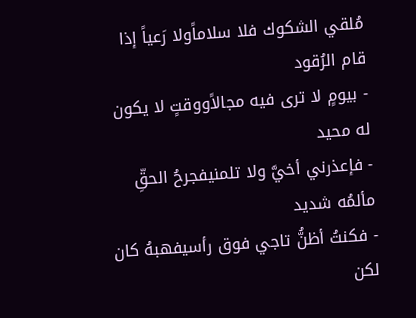مُلقي الشكوك فلا سلاماًولا رَعياً إذا قام الرُقود
- بيومٍ لا ترى فيه مجالاًووقتٍ لا يكون له محيد
- فإعذرني أخيَّ ولا تلمنيفجرحُ الحقِّ مألمُه شديد
- فكنتُ أظنُّ تاجي فوق رأسيفهبهُ كان لكن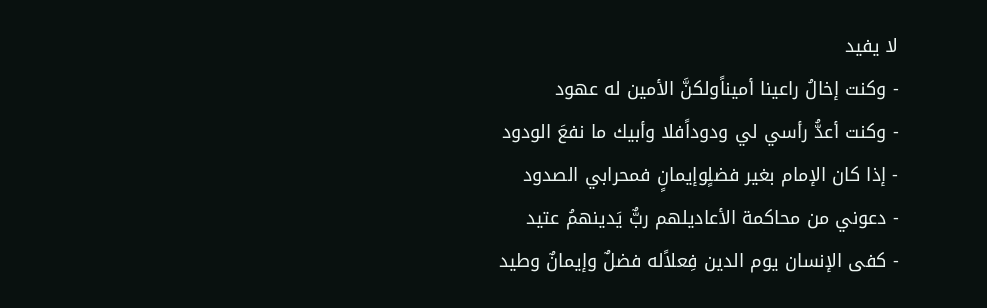لا يفيد
- وكنت إخالُ راعينا أميناًولكنَّ الأمين له عهود
- وكنت أعدُّ رأسي لي ودوداًفلا وأبيك ما نفعَ الودود
- إذا كان الإمام بغير فضلٍوإيمانٍ فمحرابي الصدود
- دعوني من محاكمة الأعاديلهم ربٌّ يَدينهمُ عتيد
- كفى الإنسان يوم الدين فِعلاًله فضلٌ وإيمانٌ وطيد